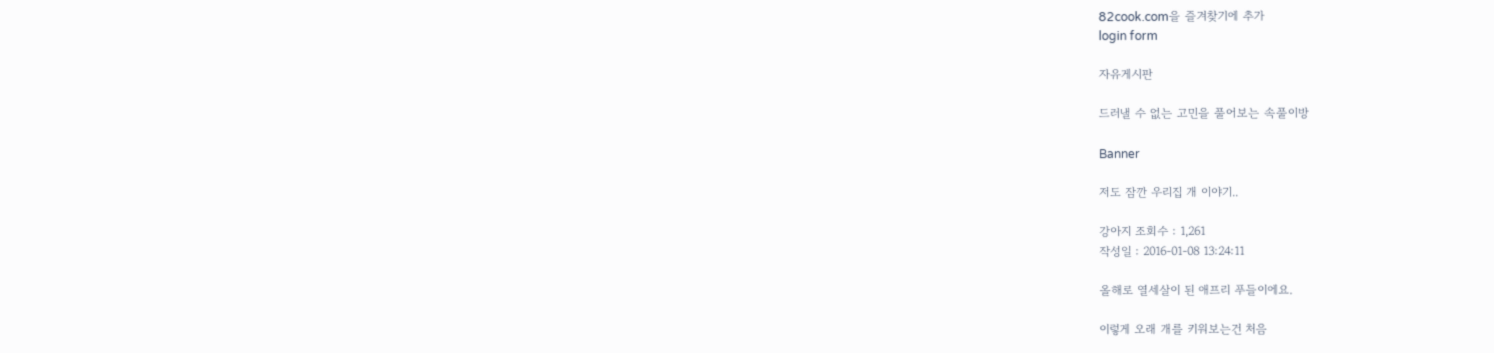82cook.com을 즐겨찾기에 추가
login form

자유게시판

드러낼 수 없는 고민을 풀어보는 속풀이방

Banner

저도 잠깐 우리집 개 이야기..

강아지 조회수 : 1,261
작성일 : 2016-01-08 13:24:11

올해로 열세살이 된 애프리 푸들이에요.

이렇게 오래 개를 키워보는건 처음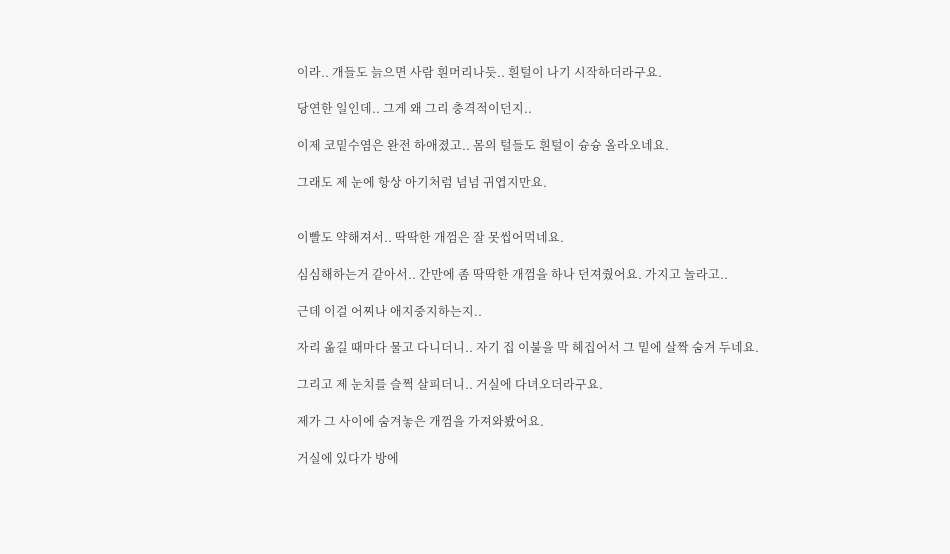이라.. 개들도 늙으면 사람 흰머리나듯.. 흰털이 나기 시작하더라구요.

당연한 일인데.. 그게 왜 그리 충격적이던지..

이제 코밑수염은 완전 하애졌고.. 몸의 털들도 흰털이 슝슝 올라오네요.

그래도 제 눈에 항상 아기처럼 넘넘 귀엽지만요.


이빨도 약해져서.. 딱딱한 개껌은 잘 못씹어먹네요.

심심해하는거 같아서.. 간만에 좀 딱딱한 개껌을 하나 던져줬어요. 가지고 놀라고..

근데 이걸 어찌나 애지중지하는지..

자리 옮길 때마다 물고 다니더니.. 자기 집 이불을 막 헤집어서 그 밑에 살짝 숨겨 두네요.

그리고 제 눈치를 슬쩍 살피더니.. 거실에 다녀오더라구요.

제가 그 사이에 숨겨놓은 개껌을 가져와봤어요.

거실에 있다가 방에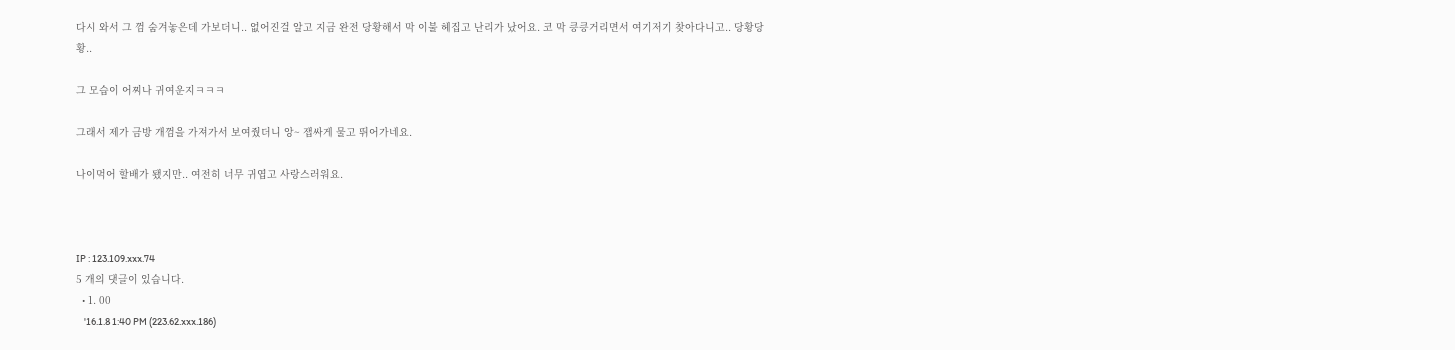다시 와서 그 껌 숨겨놓은데 가보더니.. 없어진걸 알고 지금 완전 당황해서 막 이불 헤집고 난리가 났어요. 코 막 킁킁거리면서 여기저기 찾아다니고.. 당황당황..

그 모습이 어찌나 귀여운지ㅋㅋㅋ

그래서 제가 금방 개껌을 가져가서 보여줬더니 앙~ 잽싸게 물고 뛰어가네요.

나이먹어 할배가 됐지만.. 여전히 너무 귀엽고 사랑스러워요.



IP : 123.109.xxx.74
5 개의 댓글이 있습니다.
  • 1. 00
    '16.1.8 1:40 PM (223.62.xxx.186)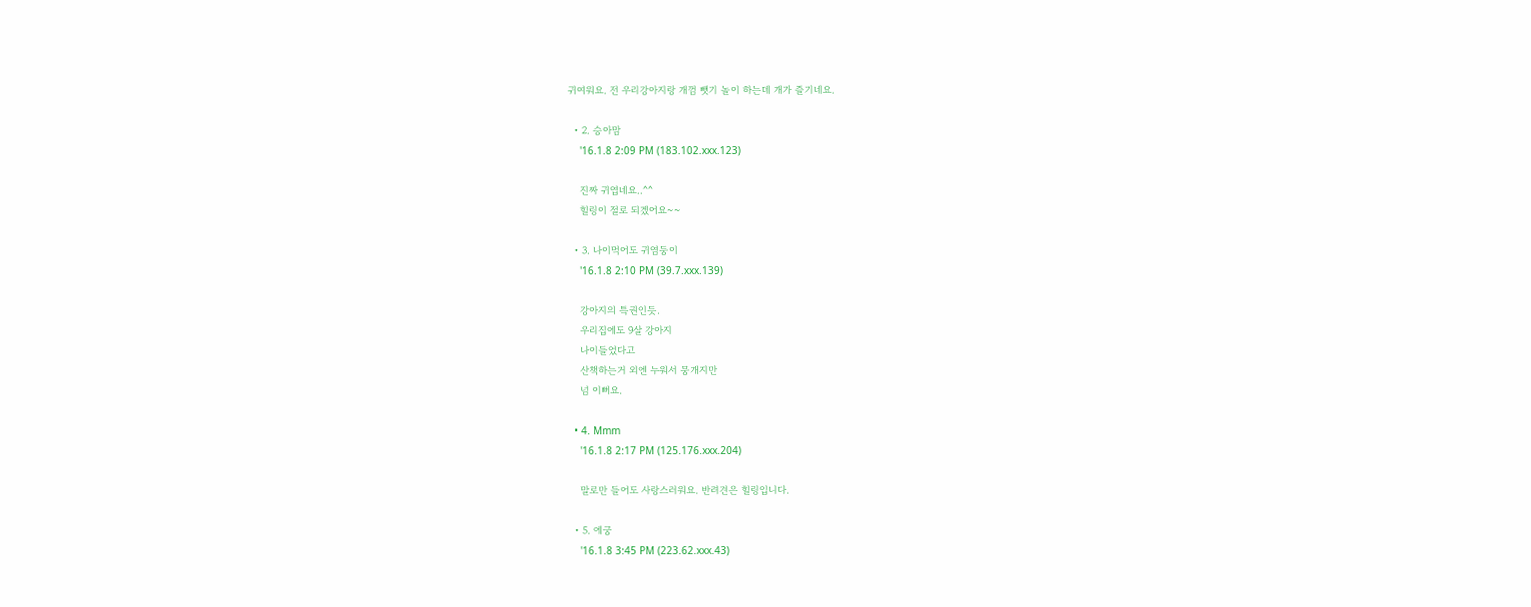귀여워요. 전 우리강아지랑 개껌 뺏기 놀이 하는데 개가 즐기네요.

  • 2. 승아맘
    '16.1.8 2:09 PM (183.102.xxx.123)

    진짜 귀엽네요..^^
    힐링이 절로 되겠어요~~

  • 3. 나이먹어도 귀염둥이
    '16.1.8 2:10 PM (39.7.xxx.139)

    강아지의 특권인듯.
    우리집에도 9살 강아지
    나이들었다고
    산책하는거 외엔 누워서 뭉개지만
    넘 이뻐요.

  • 4. Mmm
    '16.1.8 2:17 PM (125.176.xxx.204)

    말로만 들어도 사랑스러워요. 반려견은 힐링입니다.

  • 5. 에궁
    '16.1.8 3:45 PM (223.62.xxx.43)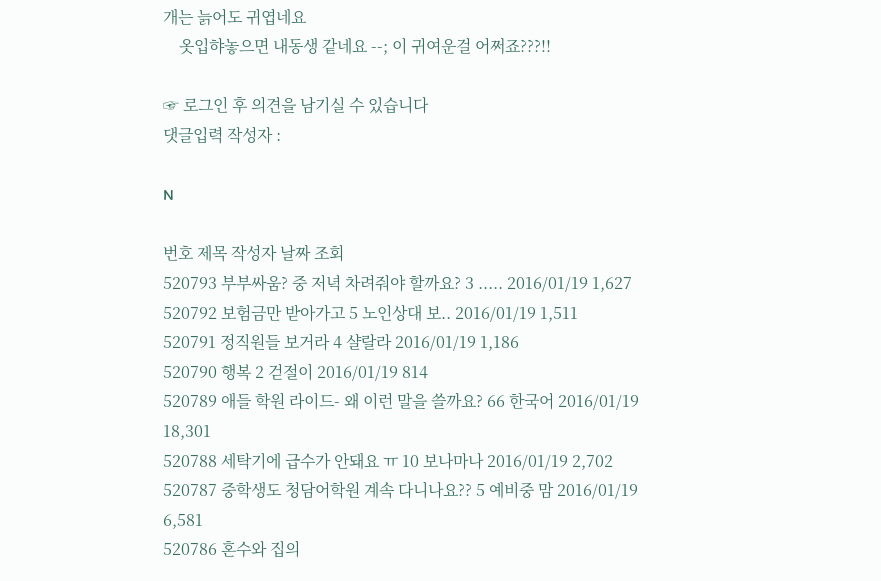개는 늙어도 귀엽네요
    옷입햐놓으면 내동생 같네요 --; 이 귀여운걸 어쩌죠???!!

☞ 로그인 후 의견을 남기실 수 있습니다
댓글입력 작성자 :

N

번호 제목 작성자 날짜 조회
520793 부부싸움? 중 저녁 차려줘야 할까요? 3 ..... 2016/01/19 1,627
520792 보험금만 받아가고 5 노인상대 보.. 2016/01/19 1,511
520791 정직원들 보거라 4 샬랄라 2016/01/19 1,186
520790 행복 2 걷절이 2016/01/19 814
520789 애들 학원 라이드- 왜 이런 말을 쓸까요? 66 한국어 2016/01/19 18,301
520788 세탁기에 급수가 안돼요 ㅠ 10 보나마나 2016/01/19 2,702
520787 중학생도 청담어학원 계속 다니나요?? 5 예비중 맘 2016/01/19 6,581
520786 혼수와 집의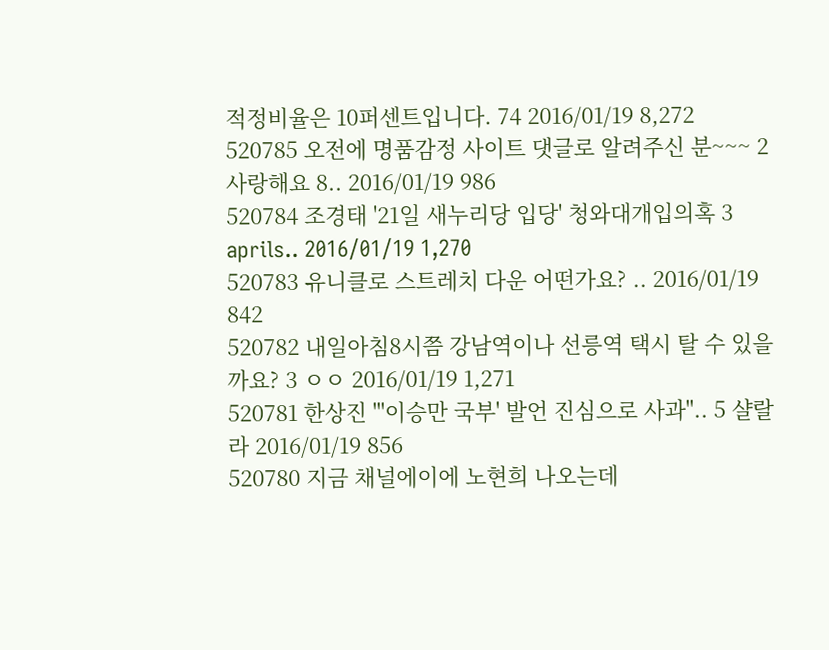적정비율은 10퍼센트입니다. 74 2016/01/19 8,272
520785 오전에 명품감정 사이트 댓글로 알려주신 분~~~ 2 사랑해요 8.. 2016/01/19 986
520784 조경태 '21일 새누리당 입당' 청와대개입의혹 3 aprils.. 2016/01/19 1,270
520783 유니클로 스트레치 다운 어떤가요? .. 2016/01/19 842
520782 내일아침8시쯤 강남역이나 선릉역 택시 탈 수 있을까요? 3 ㅇㅇ 2016/01/19 1,271
520781 한상진 "'이승만 국부' 발언 진심으로 사과".. 5 샬랄라 2016/01/19 856
520780 지금 채널에이에 노현희 나오는데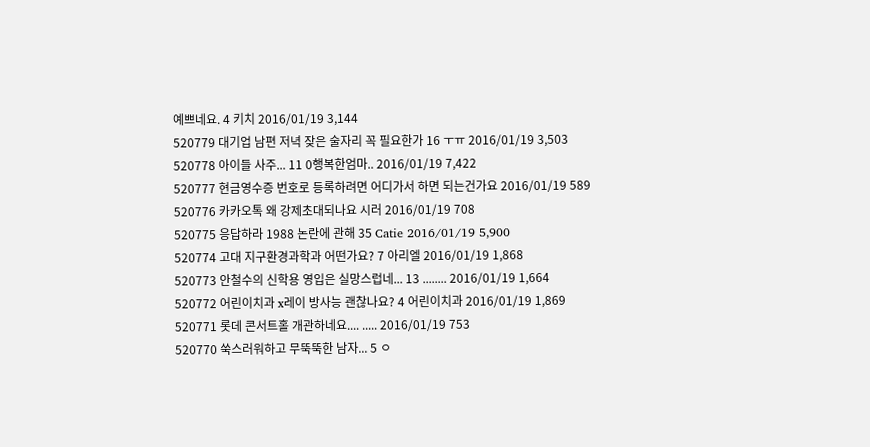예쁘네요. 4 키치 2016/01/19 3,144
520779 대기업 남편 저녁 잦은 술자리 꼭 필요한가 16 ㅜㅠ 2016/01/19 3,503
520778 아이들 사주... 11 0행복한엄마.. 2016/01/19 7,422
520777 현금영수증 번호로 등록하려면 어디가서 하면 되는건가요 2016/01/19 589
520776 카카오톡 왜 강제초대되나요 시러 2016/01/19 708
520775 응답하라 1988 논란에 관해 35 Catie 2016/01/19 5,900
520774 고대 지구환경과학과 어떤가요? 7 아리엘 2016/01/19 1,868
520773 안철수의 신학용 영입은 실망스럽네... 13 ........ 2016/01/19 1,664
520772 어린이치과 x레이 방사능 괜찮나요? 4 어린이치과 2016/01/19 1,869
520771 롯데 콘서트홀 개관하네요.... ..... 2016/01/19 753
520770 쑥스러워하고 무뚝뚝한 남자... 5 ㅇ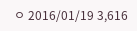ㅇ 2016/01/19 3,616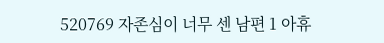520769 자존심이 너무 센 남편 1 아휴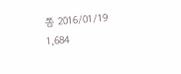쫌 2016/01/19 1,684